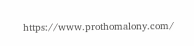https://www.prothomalony.com/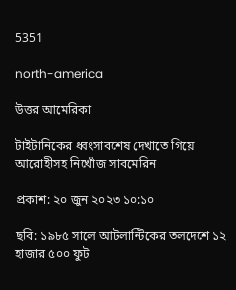5351

north-america

উত্তর আমেরিকা

টাইটানিকের ধ্বংসাবশেষ দেখাতে গিয়ে আরোহীসহ নিখোঁজ সাবমেরিন

প্রকাশ: ২০ জুন ২০২৩ ১০:১০

ছবি: ১৯৮৫ সালে আটলান্টিকের তলদেশে ১২ হাজার ৫০০ ফুট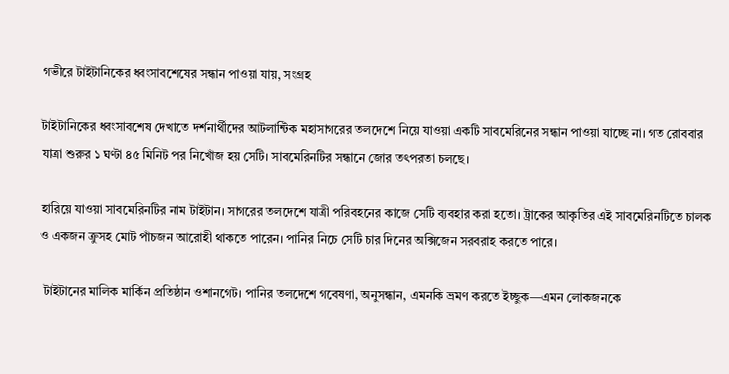গভীরে টাইটানিকের ধ্বংসাবশেষের সন্ধান পাওয়া যায়, সংগ্রহ

টাইটানিকের ধ্বংসাবশেষ দেখাতে দর্শনার্থীদের আটলান্টিক মহাসাগরের তলদেশে নিয়ে যাওয়া একটি সাবমেরিনের সন্ধান পাওয়া যাচ্ছে না। গত রোববার যাত্রা শুরুর ১ ঘণ্টা ৪৫ মিনিট পর নিখোঁজ হয় সেটি। সাবমেরিনটির সন্ধানে জোর তৎপরতা চলছে।

হারিয়ে যাওয়া সাবমেরিনটির নাম টাইটান। সাগরের তলদেশে যাত্রী পরিবহনের কাজে সেটি ব্যবহার করা হতো। ট্রাকের আকৃতির এই সাবমেরিনটিতে চালক ও একজন ক্রুসহ মোট পাঁচজন আরোহী থাকতে পারেন। পানির নিচে সেটি চার দিনের অক্সিজেন সরবরাহ করতে পারে।

 টাইটানের মালিক মার্কিন প্রতিষ্ঠান ওশানগেট। পানির তলদেশে গবেষণা, অনুসন্ধান, এমনকি ভ্রমণ করতে ইচ্ছুক—এমন লোকজনকে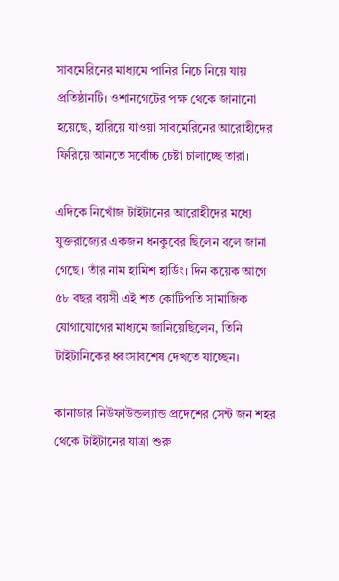সাবমেরিনের মাধ্যমে পানির নিচে নিয়ে যায় প্রতিষ্ঠানটি। ওশানগেটের পক্ষ থেকে জানানো হয়েছে, হারিয়ে যাওয়া সাবমেরিনের আরোহীদের ফিরিয়ে আনতে সর্বোচ্চ চেষ্টা চালাচ্ছে তারা।

এদিকে নিখোঁজ টাইটানের আরোহীদের মধ্যে যুক্তরাজ্যের একজন ধনকুবের ছিলেন বলে জানা গেছে। তাঁর নাম হামিশ হার্ডিং। দিন কয়েক আগে ৫৮ বছর বয়সী এই শত কোটিপতি সামাজিক যোগাযোগের মাধ্যমে জানিয়েছিলেন, তিনি টাইটানিকের ধ্বংসাবশেষ দেখতে যাচ্ছেন।

কানাডার নিউফাউন্ডল্যান্ড প্রদেশের সেন্ট জন শহর থেকে টাইটানের যাত্রা শুরু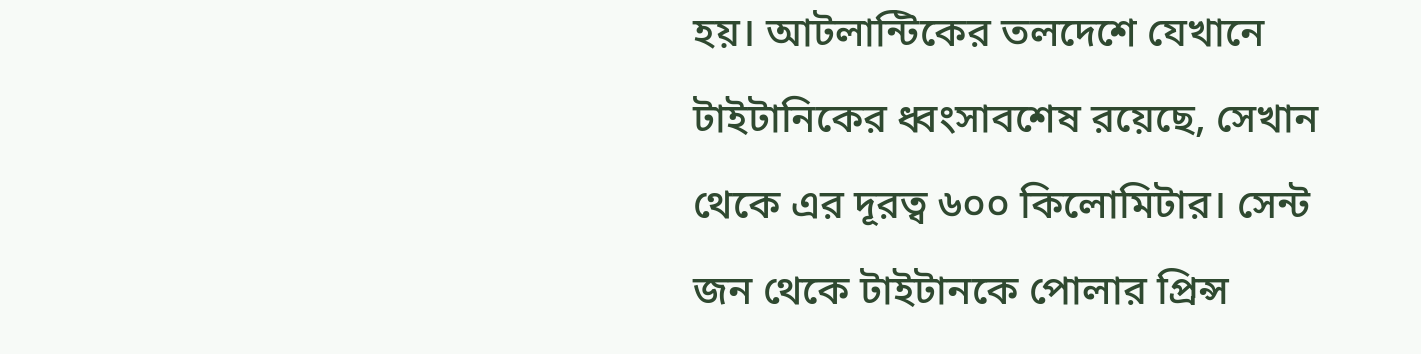হয়। আটলান্টিকের তলদেশে যেখানে টাইটানিকের ধ্বংসাবশেষ রয়েছে, সেখান থেকে এর দূরত্ব ৬০০ কিলোমিটার। সেন্ট জন থেকে টাইটানকে পোলার প্রিন্স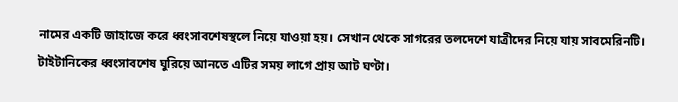নামের একটি জাহাজে করে ধ্বংসাবশেষস্থলে নিয়ে যাওয়া হয়। সেখান থেকে সাগরের তলদেশে যাত্রীদের নিয়ে যায় সাবমেরিনটি। টাইটানিকের ধ্বংসাবশেষ ঘুরিয়ে আনতে এটির সময় লাগে প্রায় আট ঘণ্টা।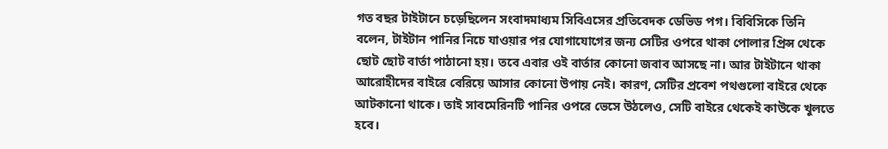গত বছর টাইটানে চড়েছিলেন সংবাদমাধ্যম সিবিএসের প্রতিবেদক ডেভিড পগ। বিবিসিকে তিনি বলেন, টাইটান পানির নিচে যাওয়ার পর যোগাযোগের জন্য সেটির ওপরে থাকা পোলার প্রিন্স থেকে ছোট ছোট বার্তা পাঠানো হয়। তবে এবার ওই বার্তার কোনো জবাব আসছে না। আর টাইটানে থাকা আরোহীদের বাইরে বেরিয়ে আসার কোনো উপায় নেই। কারণ, সেটির প্রবেশ পথগুলো বাইরে থেকে আটকানো থাকে। তাই সাবমেরিনটি পানির ওপরে ভেসে উঠলেও, সেটি বাইরে থেকেই কাউকে খুলতে হবে।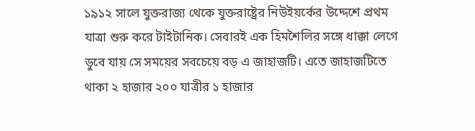১৯১২ সালে যুক্তরাজ্য থেকে যুক্তরাষ্ট্রের নিউইয়র্কের উদ্দেশে প্রথম যাত্রা শুরু করে টাইটানিক। সেবারই এক হিমশৈলির সঙ্গে ধাক্কা লেগে ডুবে যায় সে সময়ের সবচেয়ে বড় এ জাহাজটি। এতে জাহাজটিতে থাকা ২ হাজার ২০০ যাত্রীর ১ হাজার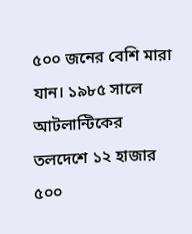৫০০ জনের বেশি মারা যান। ১৯৮৫ সালে আটলান্টিকের তলদেশে ১২ হাজার ৫০০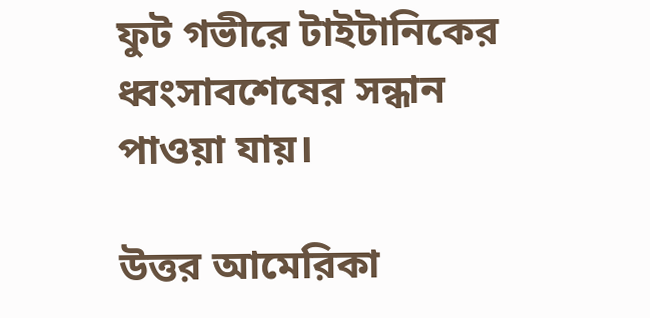ফুট গভীরে টাইটানিকের ধ্বংসাবশেষের সন্ধান পাওয়া যায়।

উত্তর আমেরিকা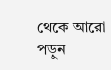থেকে আরো পড়ুন